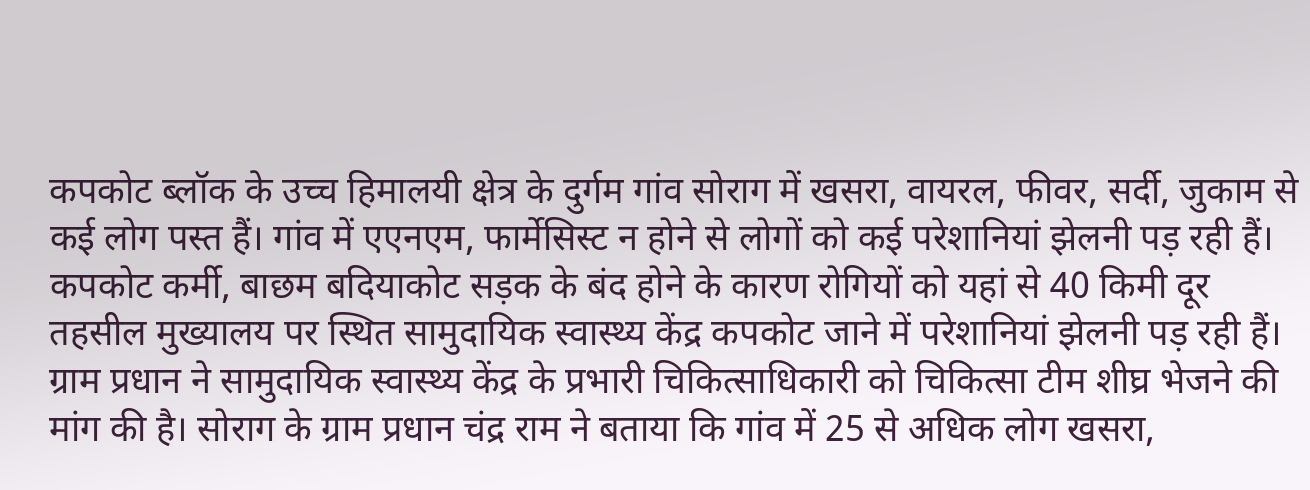कपकोट ब्लॉक के उच्च हिमालयी क्षेत्र के दुर्गम गांव सोराग में खसरा, वायरल, फीवर, सर्दी, जुकाम से कई लोग पस्त हैं। गांव में एएनएम, फार्मेसिस्ट न होने से लोगों को कई परेशानियां झेलनी पड़ रही हैं। कपकोट कर्मी, बाछम बदियाकोट सड़क के बंद होने के कारण रोगियों को यहां से 40 किमी दूर तहसील मुख्यालय पर स्थित सामुदायिक स्वास्थ्य केंद्र कपकोट जाने में परेशानियां झेलनी पड़ रही हैं।
ग्राम प्रधान ने सामुदायिक स्वास्थ्य केंद्र के प्रभारी चिकित्साधिकारी को चिकित्सा टीम शीघ्र भेजने की मांग की है। सोराग के ग्राम प्रधान चंद्र राम ने बताया कि गांव में 25 से अधिक लोग खसरा,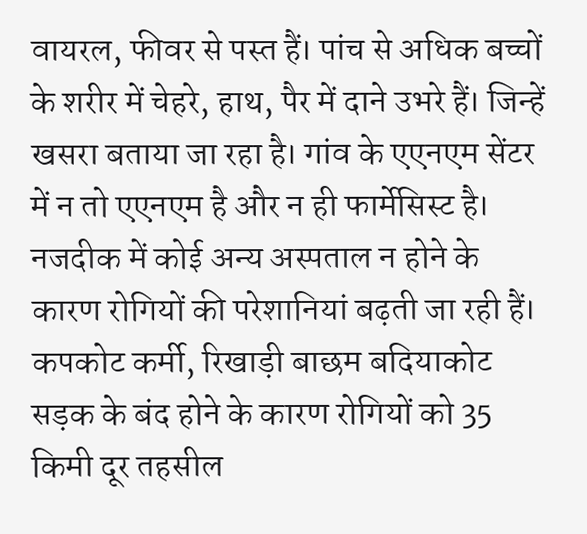वायरल, फीवर से पस्त हैं। पांच से अधिक बच्चों के शरीर में चेहरे, हाथ, पैर में दाने उभरे हैं। जिन्हें खसरा बताया जा रहा है। गांव के एएनएम सेंटर में न तो एएनएम है और न ही फार्मेसिस्ट है। नजदीक में कोई अन्य अस्पताल न होने के कारण रोगियों की परेशानियां बढ़ती जा रही हैं। कपकोट कर्मी, रिखाड़ी बाछम बदियाकोट सड़क के बंद होने के कारण रोगियों को 35 किमी दूर तहसील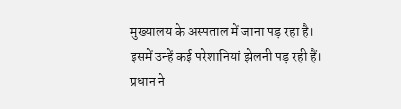मुख्यालय के अस्पताल में जाना पड़ रहा है।
इसमें उन्हें कई परेशानियां झेलनी पड़ रही हैं। प्रधान ने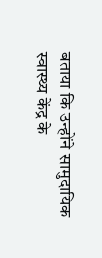बताया कि उन्होंने सामुदायिक स्वास्थ्य केंद्र के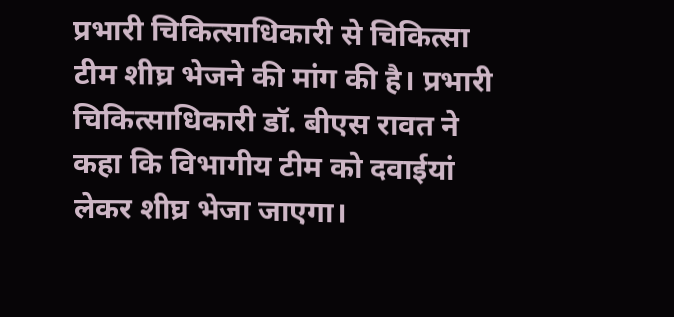प्रभारी चिकित्साधिकारी से चिकित्सा टीम शीघ्र भेजने की मांग की है। प्रभारी चिकित्साधिकारी डॉ. बीएस रावत ने कहा कि विभागीय टीम को दवाईयां लेकर शीघ्र भेजा जाएगा।